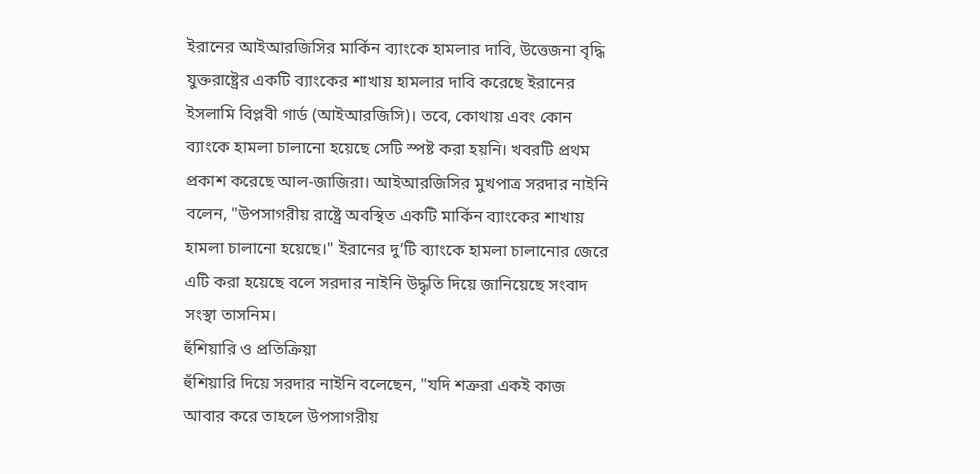ইরানের আইআরজিসির মার্কিন ব্যাংকে হামলার দাবি, উত্তেজনা বৃদ্ধি
যুক্তরাষ্ট্রের একটি ব্যাংকের শাখায় হামলার দাবি করেছে ইরানের ইসলামি বিপ্লবী গার্ড (আইআরজিসি)। তবে, কোথায় এবং কোন ব্যাংকে হামলা চালানো হয়েছে সেটি স্পষ্ট করা হয়নি। খবরটি প্রথম প্রকাশ করেছে আল-জাজিরা। আইআরজিসির মুখপাত্র সরদার নাইনি বলেন, "উপসাগরীয় রাষ্ট্রে অবস্থিত একটি মার্কিন ব্যাংকের শাখায় হামলা চালানো হয়েছে।" ইরানের দু’টি ব্যাংকে হামলা চালানোর জেরে এটি করা হয়েছে বলে সরদার নাইনি উদ্ধৃতি দিয়ে জানিয়েছে সংবাদ সংস্থা তাসনিম।
হুঁশিয়ারি ও প্রতিক্রিয়া
হুঁশিয়ারি দিয়ে সরদার নাইনি বলেছেন, "যদি শত্রুরা একই কাজ আবার করে তাহলে উপসাগরীয়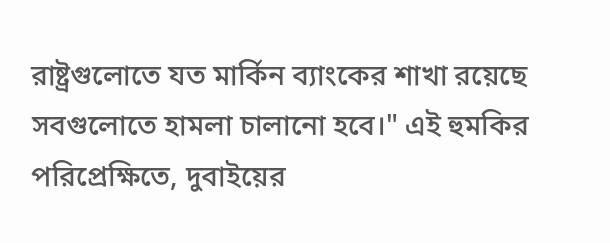রাষ্ট্রগুলোতে যত মার্কিন ব্যাংকের শাখা রয়েছে সবগুলোতে হামলা চালানো হবে।" এই হুমকির পরিপ্রেক্ষিতে, দুবাইয়ের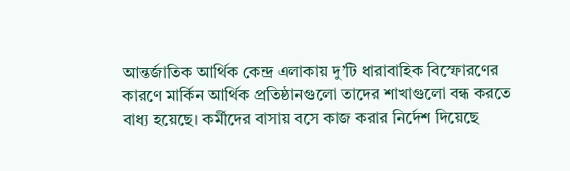আন্তর্জাতিক আর্থিক কেন্দ্র এলাকায় দু’টি ধারাবাহিক বিস্ফোরণের কারণে মার্কিন আর্থিক প্রতিষ্ঠানগুলো তাদের শাখাগুলো বন্ধ করতে বাধ্য হয়েছে। কর্মীদের বাসায় বসে কাজ করার নির্দেশ দিয়েছে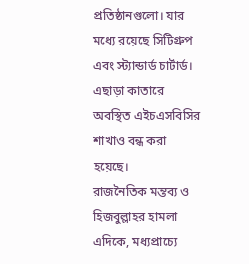প্রতিষ্ঠানগুলো। যার মধ্যে রয়েছে সিটিগ্রুপ এবং স্ট্যান্ডার্ড চার্টার্ড। এছাড়া কাতারে অবস্থিত এইচএসবিসির শাখাও বন্ধ করা হয়েছে।
রাজনৈতিক মন্তব্য ও হিজবুল্লাহর হামলা
এদিকে, মধ্যপ্রাচ্যে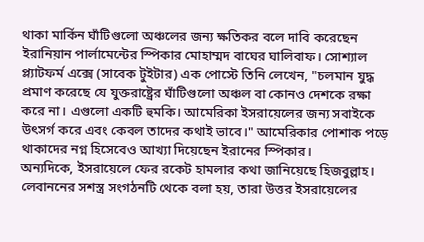থাকা মার্কিন ঘাঁটিগুলো অঞ্চলের জন্য ক্ষতিকর বলে দাবি করেছেন ইরানিয়ান পার্লামেন্টের স্পিকার মোহাম্মদ বাঘের ঘালিবাফ। সোশ্যাল প্ল্যাটফর্ম এক্সে (সাবেক টুইটার) এক পোস্টে তিনি লেখেন, "চলমান যুদ্ধ প্রমাণ করেছে যে যুক্তরাষ্ট্রের ঘাঁটিগুলো অঞ্চল বা কোনও দেশকে রক্ষা করে না। এগুলো একটি হুমকি। আমেরিকা ইসরায়েলের জন্য সবাইকে উৎসর্গ করে এবং কেবল তাদের কথাই ভাবে।" আমেরিকার পোশাক পড়ে থাকাদের নগ্ন হিসেবেও আখ্যা দিয়েছেন ইরানের স্পিকার।
অন্যদিকে, ইসরায়েলে ফের রকেট হামলার কথা জানিয়েছে হিজবুল্লাহ। লেবাননের সশস্ত্র সংগঠনটি থেকে বলা হয়, তারা উত্তর ইসরায়েলের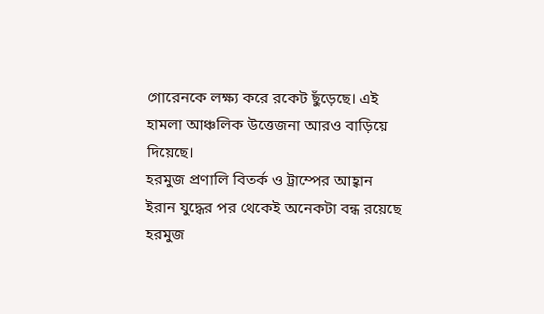গোরেনকে লক্ষ্য করে রকেট ছুঁড়েছে। এই হামলা আঞ্চলিক উত্তেজনা আরও বাড়িয়ে দিয়েছে।
হরমুজ প্রণালি বিতর্ক ও ট্রাম্পের আহ্বান
ইরান যুদ্ধের পর থেকেই অনেকটা বন্ধ রয়েছে হরমুজ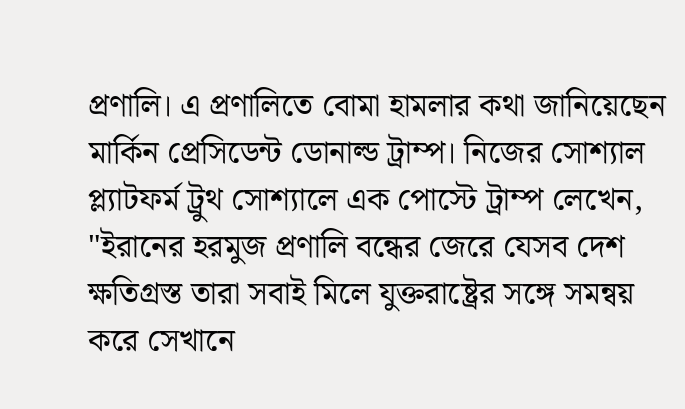প্রণালি। এ প্রণালিতে বোমা হামলার কথা জানিয়েছেন মার্কিন প্রেসিডেন্ট ডোনাল্ড ট্রাম্প। নিজের সোশ্যাল প্ল্যাটফর্ম ট্রুথ সোশ্যালে এক পোস্টে ট্রাম্প লেখেন, "ইরানের হরমুজ প্রণালি বন্ধের জেরে যেসব দেশ ক্ষতিগ্রস্ত তারা সবাই মিলে যুক্তরাষ্ট্রের সঙ্গে সমন্বয় করে সেখানে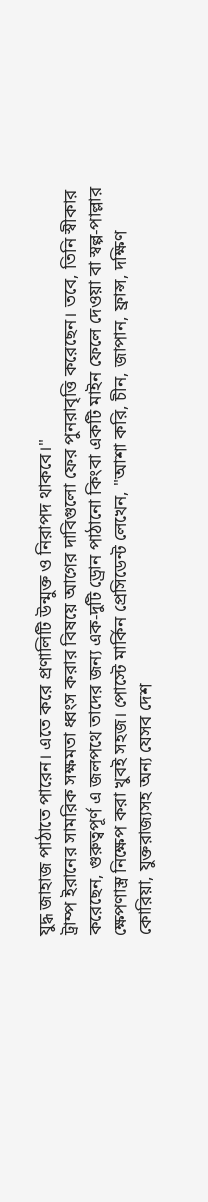যুদ্ধ জাহাজ পাঠাতে পারেন। এতে করে প্রণালিটি উন্মুক্ত ও নিরাপদ থাকবে।"
ট্রাম্প ইরানের সামরিক সক্ষমতা ধ্বংস করার বিষয়ে আগের দাবিগুলো ফের পুনরাবৃত্তি করেছেন। তবে, তিনি স্বীকার করেছেন, গুরুত্বপূর্ণ এ জলপথে তাদের জন্য এক-দুটি ড্রোন পাঠানো কিংবা একটি মাইন ফেলে দেওয়া বা স্বল্প-পাল্লার ক্ষেপণাস্ত্র নিক্ষেপ করা খুবই সহজ। পোস্টে মার্কিন প্রেসিডেন্ট লেখেন, "আশা করি, চীন, জাপান, ফ্রান্স, দক্ষিণ কোরিয়া, যুক্তরাজ্যসহ অন্য যেসব দেশ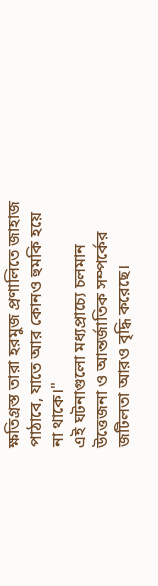ক্ষতিগ্রস্ত তারা হরমুজ প্রণালিতে জাহাজ পাঠাবে, যাতে আর কোনও হুমকি হয়ে না থাকে।"
এই ঘটনাগুলো মধ্যপ্রাচ্যে চলমান উত্তেজনা ও আন্তর্জাতিক সম্পর্কের জটিলতা আরও বৃদ্ধি করেছে।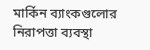মার্কিন ব্যাংকগুলোর নিরাপত্তা ব্যবস্থা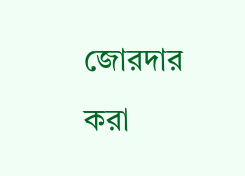জোরদার করা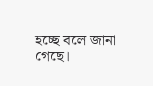হচ্ছে বলে জানা গেছে।